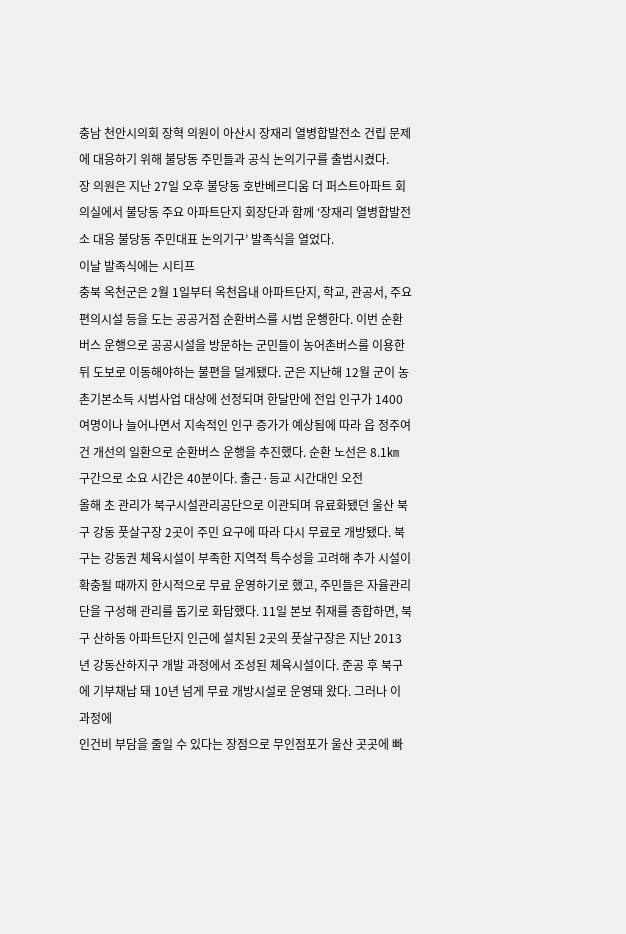충남 천안시의회 장혁 의원이 아산시 장재리 열병합발전소 건립 문제에 대응하기 위해 불당동 주민들과 공식 논의기구를 출범시켰다.
장 의원은 지난 27일 오후 불당동 호반베르디움 더 퍼스트아파트 회의실에서 불당동 주요 아파트단지 회장단과 함께 ‘장재리 열병합발전소 대응 불당동 주민대표 논의기구’ 발족식을 열었다.
이날 발족식에는 시티프
충북 옥천군은 2월 1일부터 옥천읍내 아파트단지, 학교, 관공서, 주요 편의시설 등을 도는 공공거점 순환버스를 시범 운행한다. 이번 순환버스 운행으로 공공시설을 방문하는 군민들이 농어촌버스를 이용한 뒤 도보로 이동해야하는 불편을 덜게됐다. 군은 지난해 12월 군이 농촌기본소득 시범사업 대상에 선정되며 한달만에 전입 인구가 1400여명이나 늘어나면서 지속적인 인구 증가가 예상됨에 따라 읍 정주여건 개선의 일환으로 순환버스 운행을 추진했다. 순환 노선은 8.1㎞ 구간으로 소요 시간은 40분이다. 출근·등교 시간대인 오전
올해 초 관리가 북구시설관리공단으로 이관되며 유료화됐던 울산 북구 강동 풋살구장 2곳이 주민 요구에 따라 다시 무료로 개방됐다. 북구는 강동권 체육시설이 부족한 지역적 특수성을 고려해 추가 시설이 확충될 때까지 한시적으로 무료 운영하기로 했고, 주민들은 자율관리단을 구성해 관리를 돕기로 화답했다. 11일 본보 취재를 종합하면, 북구 산하동 아파트단지 인근에 설치된 2곳의 풋살구장은 지난 2013년 강동산하지구 개발 과정에서 조성된 체육시설이다. 준공 후 북구에 기부채납 돼 10년 넘게 무료 개방시설로 운영돼 왔다. 그러나 이 과정에
인건비 부담을 줄일 수 있다는 장점으로 무인점포가 울산 곳곳에 빠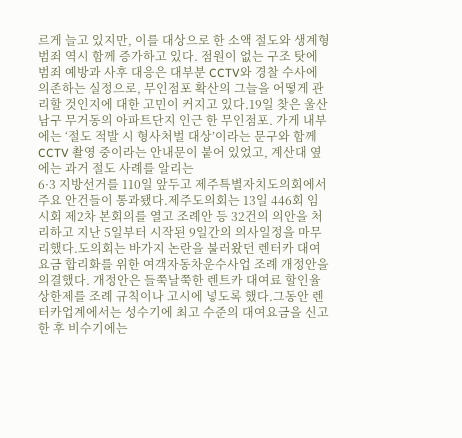르게 늘고 있지만, 이를 대상으로 한 소액 절도와 생계형 범죄 역시 함께 증가하고 있다. 점원이 없는 구조 탓에 범죄 예방과 사후 대응은 대부분 CCTV와 경찰 수사에 의존하는 실정으로, 무인점포 확산의 그늘을 어떻게 관리할 것인지에 대한 고민이 커지고 있다.19일 찾은 울산 남구 무거동의 아파트단지 인근 한 무인점포. 가게 내부에는 ‘절도 적발 시 형사처벌 대상’이라는 문구와 함께 CCTV 촬영 중이라는 안내문이 붙어 있었고, 계산대 옆에는 과거 절도 사례를 알리는
6·3 지방선거를 110일 앞두고 제주특별자치도의회에서 주요 안건들이 통과됐다.제주도의회는 13일 446회 임시회 제2차 본회의를 열고 조례안 등 32건의 의안을 처리하고 지난 5일부터 시작된 9일간의 의사일정을 마무리했다.도의회는 바가지 논란을 불러왔던 렌터카 대여요금 합리화를 위한 여객자동차운수사업 조례 개정안을 의결했다. 개정안은 들쭉날쭉한 렌트카 대여료 할인율 상한제를 조례 규칙이나 고시에 넣도록 했다.그동안 렌터카업계에서는 성수기에 최고 수준의 대여요금을 신고한 후 비수기에는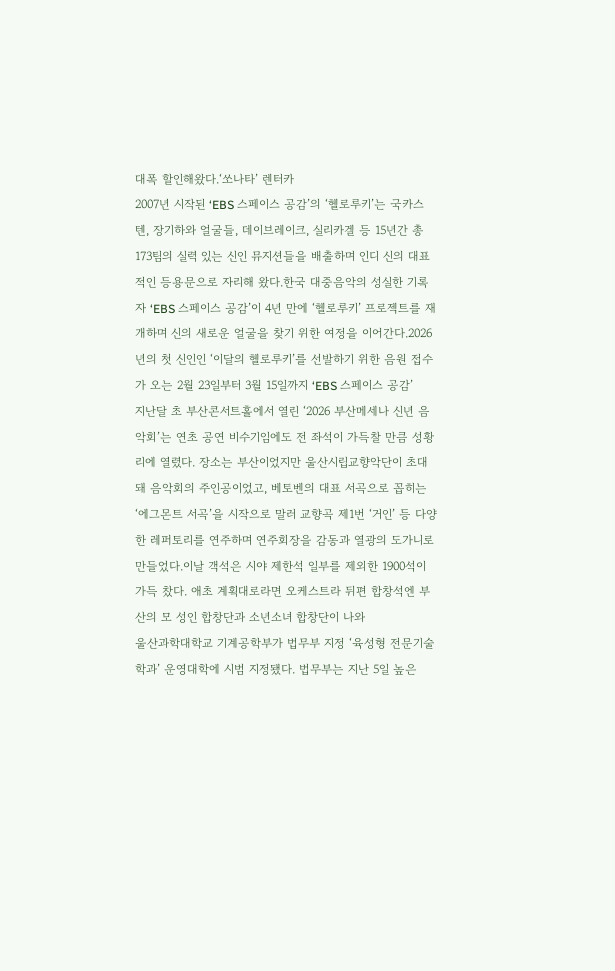대폭 할인해왔다.‘쏘나타’ 렌터카
2007년 시작된 ‘EBS 스페이스 공감’의 ‘헬로루키’는 국카스텐, 장기하와 얼굴들, 데이브레이크, 실리카겔 등 15년간 총 173팀의 실력 있는 신인 뮤지션들을 배출하며 인디 신의 대표적인 등용문으로 자리해 왔다.한국 대중음악의 성실한 기록자 ‘EBS 스페이스 공감’이 4년 만에 ‘헬로루키’ 프로젝트를 재개하며 신의 새로운 얼굴을 찾기 위한 여정을 이어간다.2026년의 첫 신인인 ‘이달의 헬로루키’를 선발하기 위한 음원 접수가 오는 2월 23일부터 3월 15일까지 ‘EBS 스페이스 공감’
지난달 초 부산콘서트홀에서 열린 ‘2026 부산메세나 신년 음악회’는 연초 공연 비수기임에도 전 좌석이 가득찰 만큼 성황리에 열렸다. 장소는 부산이었지만 울산시립교향악단이 초대돼 음악회의 주인공이었고, 베토벤의 대표 서곡으로 꼽히는 ‘에그몬트 서곡’을 시작으로 말러 교향곡 제1번 ‘거인’ 등 다양한 레퍼토리를 연주하며 연주회장을 감동과 열광의 도가니로 만들었다.이날 객석은 시야 제한석 일부를 제외한 1900석이 가득 찼다. 애초 계획대로라면 오케스트라 뒤편 합창석엔 부산의 모 성인 합창단과 소년소녀 합창단이 나와
울산과학대학교 기계공학부가 법무부 지정 ‘육성형 전문기술학과’ 운영대학에 시범 지정됐다. 법무부는 지난 5일 높은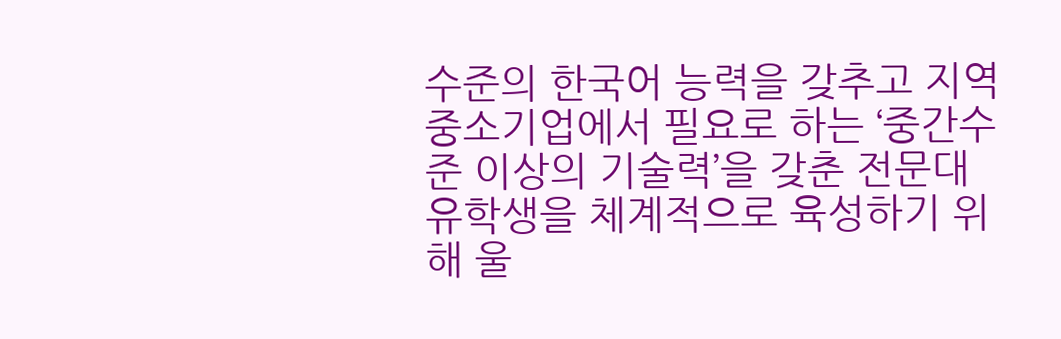수준의 한국어 능력을 갖추고 지역 중소기업에서 필요로 하는 ‘중간수준 이상의 기술력’을 갖춘 전문대 유학생을 체계적으로 육성하기 위해 울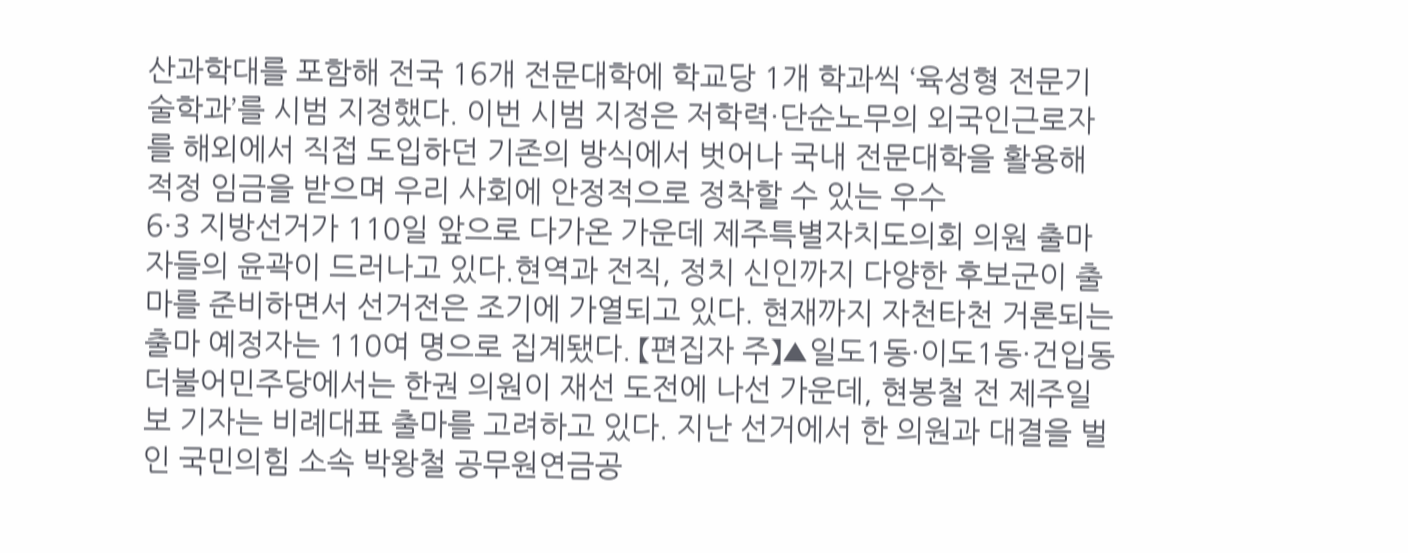산과학대를 포함해 전국 16개 전문대학에 학교당 1개 학과씩 ‘육성형 전문기술학과’를 시범 지정했다. 이번 시범 지정은 저학력·단순노무의 외국인근로자를 해외에서 직접 도입하던 기존의 방식에서 벗어나 국내 전문대학을 활용해 적정 임금을 받으며 우리 사회에 안정적으로 정착할 수 있는 우수
6·3 지방선거가 110일 앞으로 다가온 가운데 제주특별자치도의회 의원 출마자들의 윤곽이 드러나고 있다.현역과 전직, 정치 신인까지 다양한 후보군이 출마를 준비하면서 선거전은 조기에 가열되고 있다. 현재까지 자천타천 거론되는 출마 예정자는 110여 명으로 집계됐다. 【편집자 주】▲일도1동·이도1동·건입동더불어민주당에서는 한권 의원이 재선 도전에 나선 가운데, 현봉철 전 제주일보 기자는 비례대표 출마를 고려하고 있다. 지난 선거에서 한 의원과 대결을 벌인 국민의힘 소속 박왕철 공무원연금공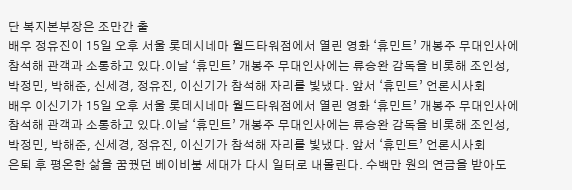단 복지본부장은 조만간 출
배우 정유진이 15일 오후 서울 롯데시네마 월드타워점에서 열린 영화 ‘휴민트’ 개봉주 무대인사에 참석해 관객과 소통하고 있다.이날 ‘휴민트’ 개봉주 무대인사에는 류승완 감독을 비롯해 조인성, 박정민, 박해준, 신세경, 정유진, 이신기가 참석해 자리를 빛냈다. 앞서 ‘휴민트’ 언론시사회
배우 이신기가 15일 오후 서울 롯데시네마 월드타워점에서 열린 영화 ‘휴민트’ 개봉주 무대인사에 참석해 관객과 소통하고 있다.이날 ‘휴민트’ 개봉주 무대인사에는 류승완 감독을 비롯해 조인성, 박정민, 박해준, 신세경, 정유진, 이신기가 참석해 자리를 빛냈다. 앞서 ‘휴민트’ 언론시사회
은퇴 후 평온한 삶을 꿈꿨던 베이비붐 세대가 다시 일터로 내몰린다. 수백만 원의 연금을 받아도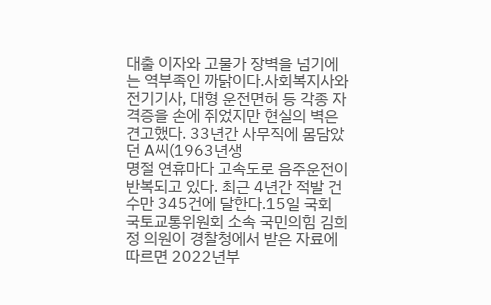대출 이자와 고물가 장벽을 넘기에는 역부족인 까닭이다.사회복지사와 전기기사, 대형 운전면허 등 각종 자격증을 손에 쥐었지만 현실의 벽은 견고했다. 33년간 사무직에 몸담았던 A씨(1963년생
명절 연휴마다 고속도로 음주운전이 반복되고 있다. 최근 4년간 적발 건수만 345건에 달한다.15일 국회 국토교통위원회 소속 국민의힘 김희정 의원이 경찰청에서 받은 자료에 따르면 2022년부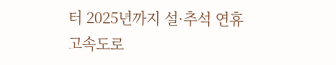터 2025년까지 설·추석 연휴 고속도로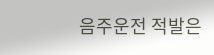음주운전 적발은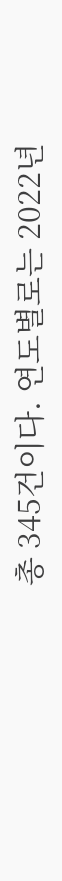총 345건이다. 연도별로는 2022년